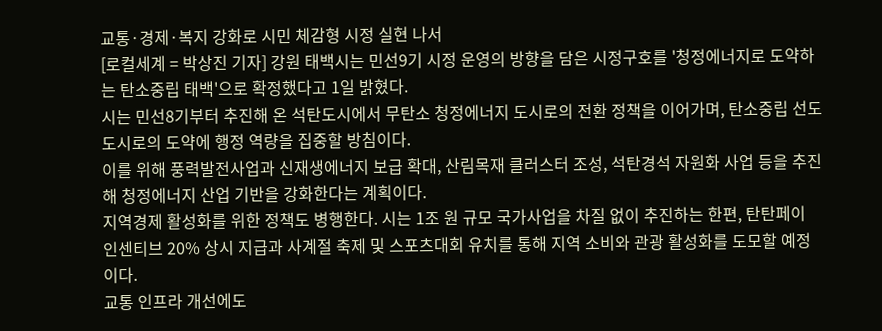교통·경제·복지 강화로 시민 체감형 시정 실현 나서
[로컬세계 = 박상진 기자] 강원 태백시는 민선9기 시정 운영의 방향을 담은 시정구호를 '청정에너지로 도약하는 탄소중립 태백'으로 확정했다고 1일 밝혔다.
시는 민선8기부터 추진해 온 석탄도시에서 무탄소 청정에너지 도시로의 전환 정책을 이어가며, 탄소중립 선도도시로의 도약에 행정 역량을 집중할 방침이다.
이를 위해 풍력발전사업과 신재생에너지 보급 확대, 산림목재 클러스터 조성, 석탄경석 자원화 사업 등을 추진해 청정에너지 산업 기반을 강화한다는 계획이다.
지역경제 활성화를 위한 정책도 병행한다. 시는 1조 원 규모 국가사업을 차질 없이 추진하는 한편, 탄탄페이 인센티브 20% 상시 지급과 사계절 축제 및 스포츠대회 유치를 통해 지역 소비와 관광 활성화를 도모할 예정이다.
교통 인프라 개선에도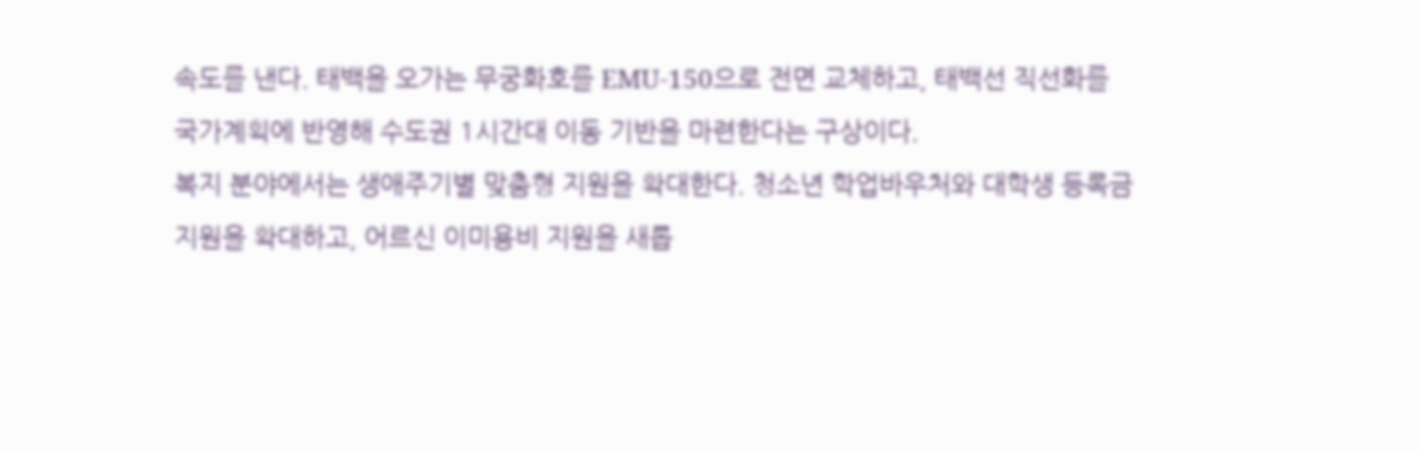속도를 낸다. 태백을 오가는 무궁화호를 EMU-150으로 전면 교체하고, 태백선 직선화를 국가계획에 반영해 수도권 1시간대 이동 기반을 마련한다는 구상이다.
복지 분야에서는 생애주기별 맞춤형 지원을 확대한다. 청소년 학업바우처와 대학생 등록금 지원을 확대하고, 어르신 이미용비 지원을 새롭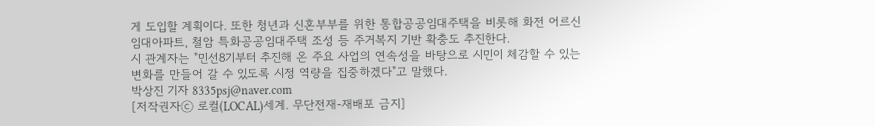게 도입할 계획이다. 또한 청년과 신혼부부를 위한 통합공공임대주택을 비롯해 화전 어르신 임대아파트, 철암 특화공공임대주택 조성 등 주거복지 기반 확충도 추진한다.
시 관계자는 "민선8기부터 추진해 온 주요 사업의 연속성을 바탕으로 시민이 체감할 수 있는 변화를 만들어 갈 수 있도록 시정 역량을 집중하겠다"고 말했다.
박상진 기자 8335psj@naver.com
[저작권자ⓒ 로컬(LOCAL)세계. 무단전재-재배포 금지]